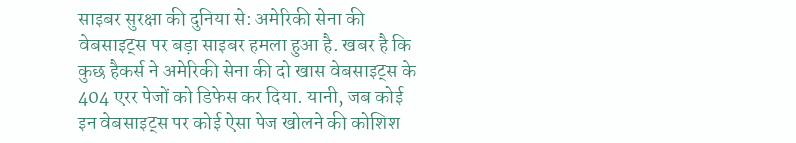साइबर सुरक्षा की दुनिया से: अमेरिकी सेना की वेबसाइट्स पर बड़ा साइबर हमला हुआ है. खबर है कि कुछ हैकर्स ने अमेरिकी सेना की दो खास वेबसाइट्स के 404 एरर पेजों को डिफेस कर दिया. यानी, जब कोई इन वेबसाइट्स पर कोई ऐसा पेज खोलने की कोशिश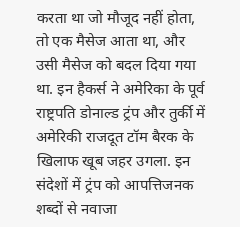करता था जो मौजूद नहीं होता, तो एक मैसेज आता था, और उसी मैसेज को बदल दिया गया था. इन हैकर्स ने अमेरिका के पूर्व राष्ट्रपति डोनाल्ड ट्रंप और तुर्की में अमेरिकी राजदूत टॉम बैरक के खिलाफ खूब जहर उगला. इन संदेशों में ट्रंप को आपत्तिजनक शब्दों से नवाजा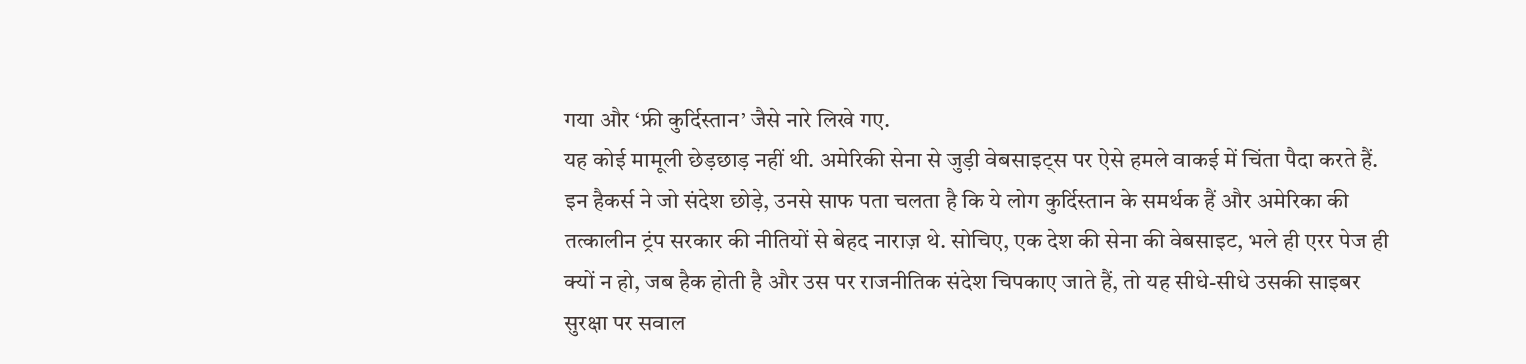गया और ‘फ्री कुर्दिस्तान’ जैसे नारे लिखे गए.
यह कोई मामूली छेड़छाड़ नहीं थी. अमेरिकी सेना से जुड़ी वेबसाइट्स पर ऐसे हमले वाकई में चिंता पैदा करते हैं.
इन हैकर्स ने जो संदेश छोड़े, उनसे साफ पता चलता है कि ये लोग कुर्दिस्तान के समर्थक हैं और अमेरिका की तत्कालीन ट्रंप सरकार की नीतियों से बेहद नाराज़ थे. सोचिए, एक देश की सेना की वेबसाइट, भले ही एरर पेज ही क्यों न हो, जब हैक होती है और उस पर राजनीतिक संदेश चिपकाए जाते हैं, तो यह सीधे-सीधे उसकी साइबर सुरक्षा पर सवाल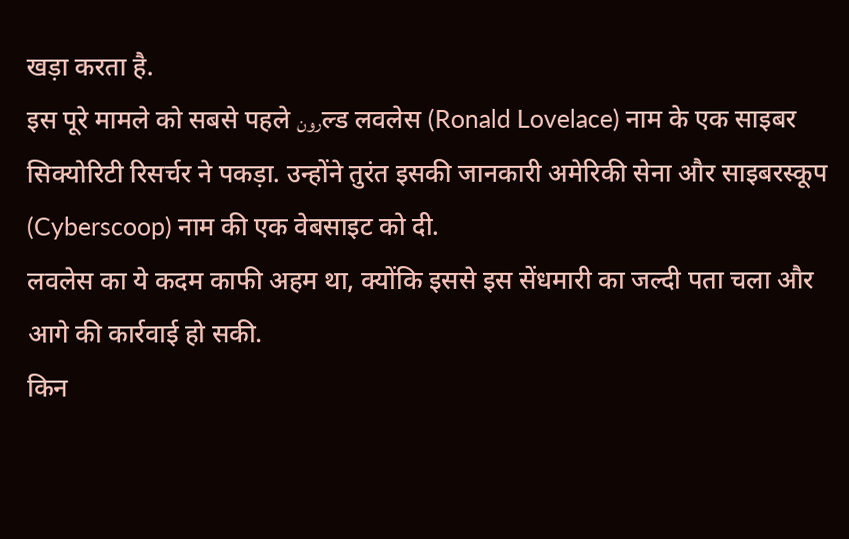खड़ा करता है.
इस पूरे मामले को सबसे पहले رونल्ड लवलेस (Ronald Lovelace) नाम के एक साइबर सिक्योरिटी रिसर्चर ने पकड़ा. उन्होंने तुरंत इसकी जानकारी अमेरिकी सेना और साइबरस्कूप (Cyberscoop) नाम की एक वेबसाइट को दी.
लवलेस का ये कदम काफी अहम था, क्योंकि इससे इस सेंधमारी का जल्दी पता चला और आगे की कार्रवाई हो सकी.
किन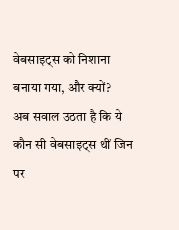वेबसाइट्स को निशाना बनाया गया, और क्यों?
अब सवाल उठता है कि ये कौन सी वेबसाइट्स थीं जिन पर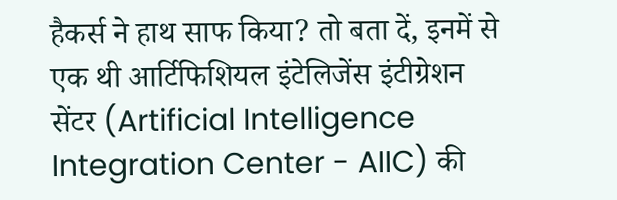हैकर्स ने हाथ साफ किया? तो बता दें, इनमें से एक थी आर्टिफिशियल इंटेलिजेंस इंटीग्रेशन सेंटर (Artificial Intelligence Integration Center - AIIC) की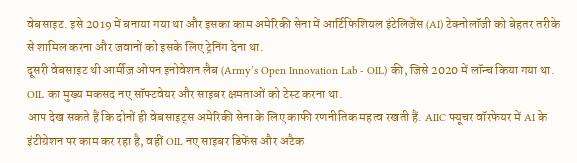वेबसाइट. इसे 2019 में बनाया गया था और इसका काम अमेरिकी सेना में आर्टिफिशियल इंटेलिजेंस (AI) टेक्नोलॉजी को बेहतर तरीके से शामिल करना और जवानों को इसके लिए ट्रेनिंग देना था.
दूसरी वेबसाइट थी आर्मीज़ ओपन इनोवेशन लैब (Army’s Open Innovation Lab - OIL) की, जिसे 2020 में लॉन्च किया गया था. OIL का मुख्य मकसद नए सॉफ्टवेयर और साइबर क्षमताओं को टेस्ट करना था.
आप देख सकते हैं कि दोनों ही वेबसाइट्स अमेरिकी सेना के लिए काफी रणनीतिक महत्व रखती हैं. AIIC फ्यूचर वॉरफेयर में AI के इंटीग्रेशन पर काम कर रहा है, वहीं OIL नए साइबर डिफेंस और अटैक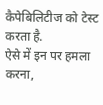कैपेबिलिटीज को टेस्ट करता है.
ऐसे में इन पर हमला करना,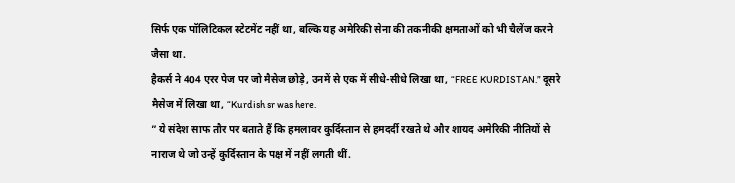सिर्फ एक पॉलिटिकल स्टेटमेंट नहीं था, बल्कि यह अमेरिकी सेना की तकनीकी क्षमताओं को भी चैलेंज करने जैसा था.
हैकर्स ने 404 एरर पेज पर जो मैसेज छोड़े, उनमें से एक में सीधे-सीधे लिखा था, “FREE KURDISTAN.” दूसरे मैसेज में लिखा था, “Kurdish sr was here.
” ये संदेश साफ तौर पर बताते हैं कि हमलावर कुर्दिस्तान से हमदर्दी रखते थे और शायद अमेरिकी नीतियों से नाराज थे जो उन्हें कुर्दिस्तान के पक्ष में नहीं लगती थीं.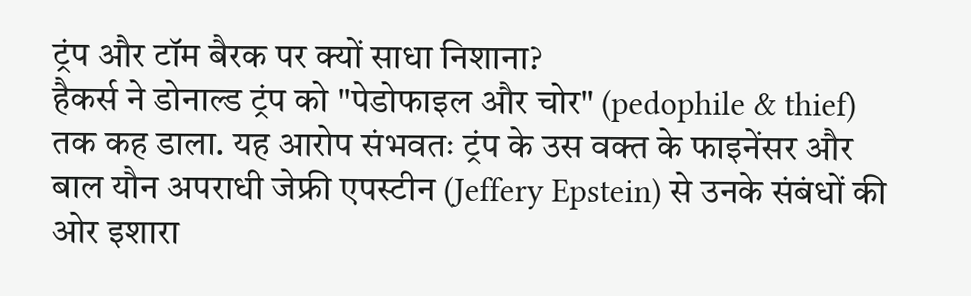ट्रंप और टॉम बैरक पर क्यों साधा निशाना?
हैकर्स ने डोनाल्ड ट्रंप को "पेडोफाइल और चोर" (pedophile & thief) तक कह डाला. यह आरोप संभवतः ट्रंप के उस वक्त के फाइनेंसर और बाल यौन अपराधी जेफ्री एपस्टीन (Jeffery Epstein) से उनके संबंधों की ओर इशारा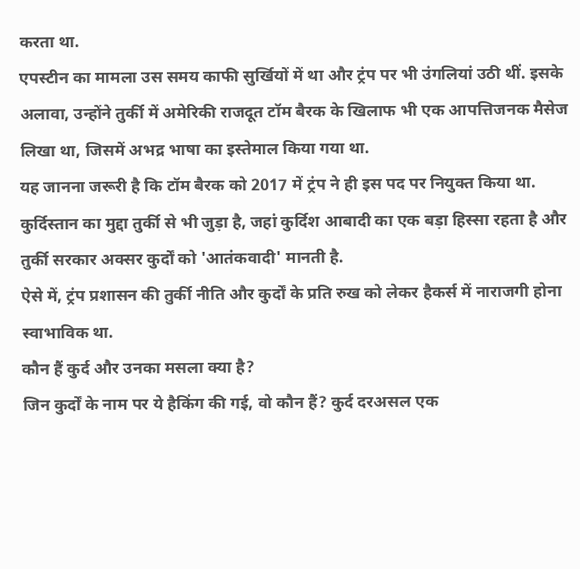करता था.
एपस्टीन का मामला उस समय काफी सुर्खियों में था और ट्रंप पर भी उंगलियां उठी थीं. इसके अलावा, उन्होंने तुर्की में अमेरिकी राजदूत टॉम बैरक के खिलाफ भी एक आपत्तिजनक मैसेज लिखा था, जिसमें अभद्र भाषा का इस्तेमाल किया गया था.
यह जानना जरूरी है कि टॉम बैरक को 2017 में ट्रंप ने ही इस पद पर नियुक्त किया था. कुर्दिस्तान का मुद्दा तुर्की से भी जुड़ा है, जहां कुर्दिश आबादी का एक बड़ा हिस्सा रहता है और तुर्की सरकार अक्सर कुर्दों को 'आतंकवादी' मानती है.
ऐसे में, ट्रंप प्रशासन की तुर्की नीति और कुर्दों के प्रति रुख को लेकर हैकर्स में नाराजगी होना स्वाभाविक था.
कौन हैं कुर्द और उनका मसला क्या है?
जिन कुर्दों के नाम पर ये हैकिंग की गई, वो कौन हैं? कुर्द दरअसल एक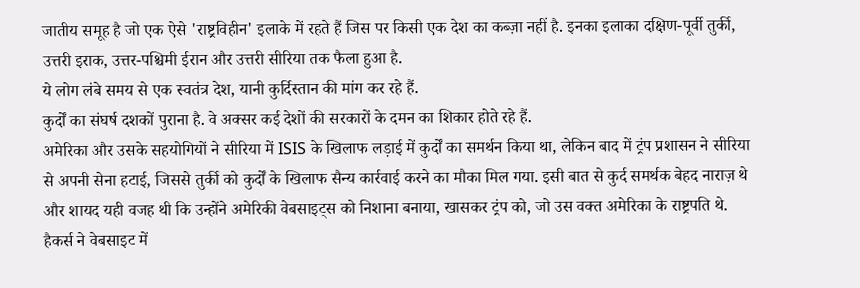जातीय समूह है जो एक ऐसे 'राष्ट्रविहीन' इलाके में रहते हैं जिस पर किसी एक देश का कब्ज़ा नहीं है. इनका इलाका दक्षिण-पूर्वी तुर्की, उत्तरी इराक, उत्तर-पश्चिमी ईरान और उत्तरी सीरिया तक फैला हुआ है.
ये लोग लंबे समय से एक स्वतंत्र देश, यानी कुर्दिस्तान की मांग कर रहे हैं.
कुर्दों का संघर्ष दशकों पुराना है. वे अक्सर कई देशों की सरकारों के दमन का शिकार होते रहे हैं.
अमेरिका और उसके सहयोगियों ने सीरिया में ISIS के खिलाफ लड़ाई में कुर्दों का समर्थन किया था, लेकिन बाद में ट्रंप प्रशासन ने सीरिया से अपनी सेना हटाई, जिससे तुर्की को कुर्दों के खिलाफ सैन्य कार्रवाई करने का मौका मिल गया. इसी बात से कुर्द समर्थक बेहद नाराज़ थे और शायद यही वजह थी कि उन्होंने अमेरिकी वेबसाइट्स को निशाना बनाया, खासकर ट्रंप को, जो उस वक्त अमेरिका के राष्ट्रपति थे.
हैकर्स ने वेबसाइट में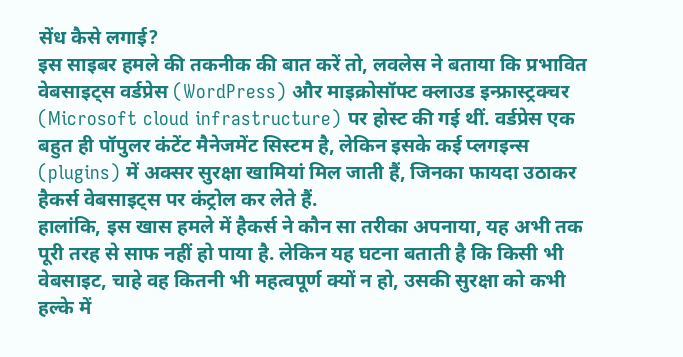सेंध कैसे लगाई?
इस साइबर हमले की तकनीक की बात करें तो, लवलेस ने बताया कि प्रभावित वेबसाइट्स वर्डप्रेस (WordPress) और माइक्रोसॉफ्ट क्लाउड इन्फ्रास्ट्रक्चर (Microsoft cloud infrastructure) पर होस्ट की गई थीं. वर्डप्रेस एक बहुत ही पॉपुलर कंटेंट मैनेजमेंट सिस्टम है, लेकिन इसके कई प्लगइन्स (plugins) में अक्सर सुरक्षा खामियां मिल जाती हैं, जिनका फायदा उठाकर हैकर्स वेबसाइट्स पर कंट्रोल कर लेते हैं.
हालांकि, इस खास हमले में हैकर्स ने कौन सा तरीका अपनाया, यह अभी तक पूरी तरह से साफ नहीं हो पाया है. लेकिन यह घटना बताती है कि किसी भी वेबसाइट, चाहे वह कितनी भी महत्वपूर्ण क्यों न हो, उसकी सुरक्षा को कभी हल्के में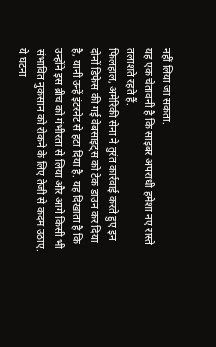नहीं लिया जा सकता.
यह एक चेतावनी है कि साइबर अपराधी हमेशा नए रास्ते तलाशते रहते हैं.
फिलहाल, अमेरिकी सेना ने तुरंत कार्रवाई करते हुए इन दोनों डिफेस की गई वेबसाइट्स को टेक डाउन कर दिया है, यानी उन्हें इंटरनेट से हटा दिया है. यह दिखाता है कि उन्होंने इस ब्रीच को गंभीरता से लिया और आगे किसी भी संभावित नुकसान को रोकने के लिए तेजी से कदम उठाए.
ये घटना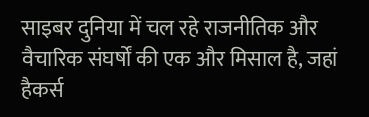साइबर दुनिया में चल रहे राजनीतिक और वैचारिक संघर्षों की एक और मिसाल है, जहां हैकर्स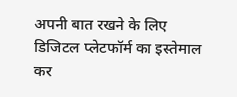अपनी बात रखने के लिए डिजिटल प्लेटफॉर्म का इस्तेमाल कर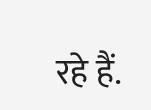रहे हैं.